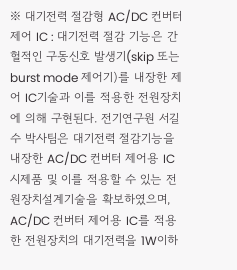※ 대기전력 절감형 AC/DC 컨버터 제어 IC : 대기전력 절감 기능은 간헐적인 구동신호 발생기(skip 또는 burst mode 제어기)를 내장한 제어 IC기술과 이를 적용한 전원장치에 의해 구현된다. 전기연구원 서길수 박사팀은 대기전력 절감기능을 내장한 AC/DC 컨버터 제어용 IC 시제품 및 이를 적용할 수 있는 전원장치설계기술을 확보하였으며, AC/DC 컨버터 제어용 IC를 적용한 전원장치의 대기전력을 1W이하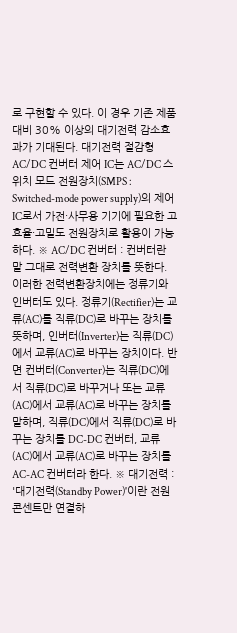로 구현할 수 있다. 이 경우 기존 제품 대비 30% 이상의 대기전력 감소효과가 기대된다. 대기전력 절감형 AC/DC 컨버터 제어 IC는 AC/DC 스위치 모드 전원장치(SMPS : Switched-mode power supply)의 제어 IC로서 가전·사무용 기기에 필요한 고효율·고밀도 전원장치로 활용이 가능하다. ※ AC/DC 컨버터 : 컨버터란 말 그대로 전력변환 장치를 뜻한다. 이러한 전력변환장치에는 정류기와 인버터도 있다. 정류기(Rectifier)는 교류(AC)를 직류(DC)로 바꾸는 장치를 뜻하며, 인버터(Inverter)는 직류(DC)에서 교류(AC)로 바꾸는 장치이다. 반면 컨버터(Converter)는 직류(DC)에서 직류(DC)로 바꾸거나 또는 교류(AC)에서 교류(AC)로 바꾸는 장치를 말하며, 직류(DC)에서 직류(DC)로 바꾸는 장치를 DC-DC 컨버터, 교류(AC)에서 교류(AC)로 바꾸는 장치를 AC-AC 컨버터라 한다. ※ 대기전력 : '대기전력(Standby Power)'이란 전원 콘센트만 연결하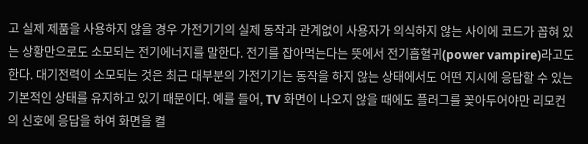고 실제 제품을 사용하지 않을 경우 가전기기의 실제 동작과 관계없이 사용자가 의식하지 않는 사이에 코드가 꼽혀 있는 상황만으로도 소모되는 전기에너지를 말한다. 전기를 잡아먹는다는 뜻에서 전기흡혈귀(power vampire)라고도 한다. 대기전력이 소모되는 것은 최근 대부분의 가전기기는 동작을 하지 않는 상태에서도 어떤 지시에 응답할 수 있는 기본적인 상태를 유지하고 있기 때문이다. 예를 들어, TV 화면이 나오지 않을 때에도 플러그를 꽂아두어야만 리모컨의 신호에 응답을 하여 화면을 켤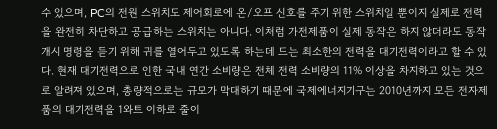수 있으며, PC의 전원 스위치도 제어회로에 온/오프 신호를 주기 위한 스위치일 뿐이지 실제로 전력을 완전히 차단하고 공급하는 스위치는 아니다. 이처럼 가전제품이 실제 동작은 하지 않더라도 동작개시 명령을 듣기 위해 귀를 열어두고 있도록 하는데 드는 최소한의 전력을 대기전력이라고 할 수 있다. 현재 대기전력으로 인한 국내 연간 소비량은 전체 전력 소비량의 11% 이상을 차지하고 있는 것으로 알려져 있으며, 총량적으로는 규모가 막대하기 때문에 국제에너지기구는 2010년까지 모든 전자제품의 대기전력을 1와트 이하로 줄이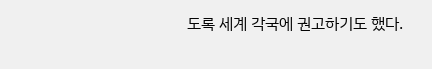도록 세계 각국에 권고하기도 했다.